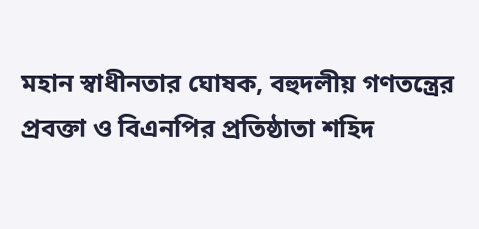মহান স্বাধীনতার ঘোষক, বহুদলীয় গণতন্ত্রের প্রবক্তা ও বিএনপির প্রতিষ্ঠাতা শহিদ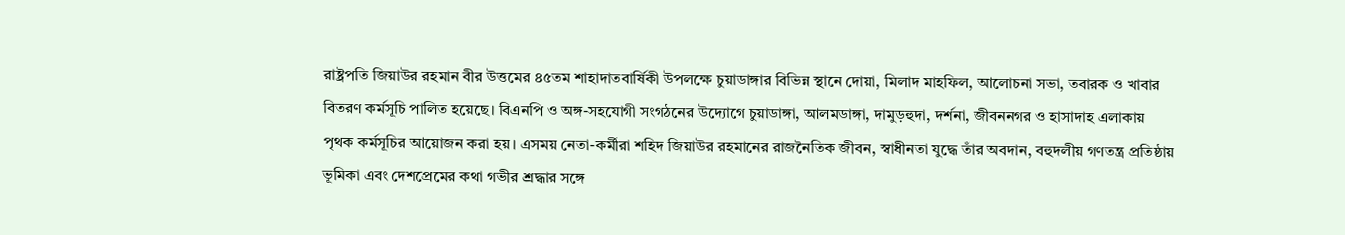রাষ্ট্রপতি জিয়াউর রহমান বীর উত্তমের ৪৫তম শাহাদাতবার্ষিকী উপলক্ষে চুয়াডাঙ্গার বিভিন্ন স্থানে দোয়া, মিলাদ মাহফিল, আলোচনা সভা, তবারক ও খাবার বিতরণ কর্মসূচি পালিত হয়েছে। বিএনপি ও অঙ্গ-সহযোগী সংগঠনের উদ্যোগে চুয়াডাঙ্গা, আলমডাঙ্গা, দামুড়হুদা, দর্শনা, জীবননগর ও হাসাদাহ এলাকায় পৃথক কর্মসূচির আয়োজন করা হয়। এসময় নেতা-কর্মীরা শহিদ জিয়াউর রহমানের রাজনৈতিক জীবন, স্বাধীনতা যুদ্ধে তাঁর অবদান, বহুদলীয় গণতন্ত্র প্রতিষ্ঠায় ভূমিকা এবং দেশপ্রেমের কথা গভীর শ্রদ্ধার সঙ্গে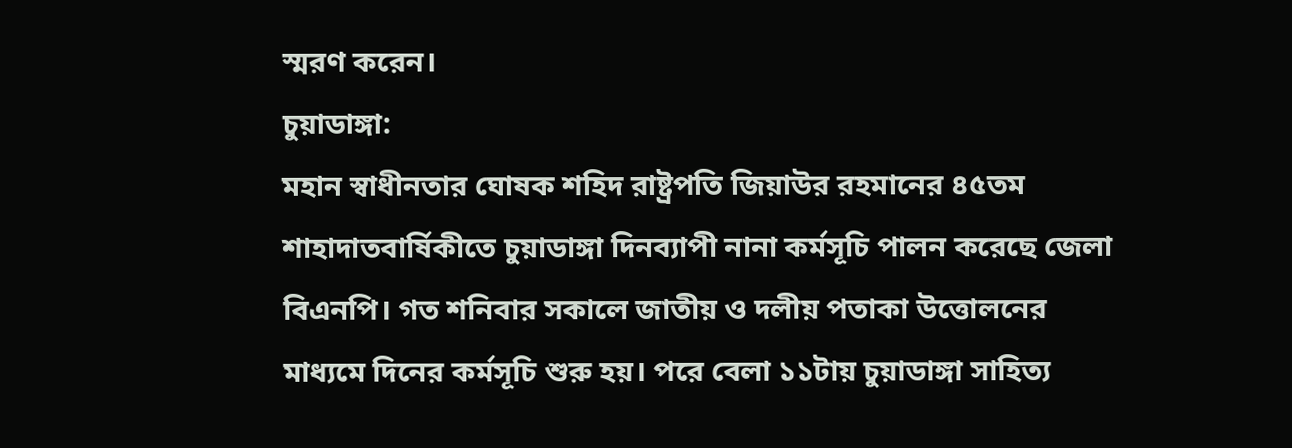স্মরণ করেন।
চুয়াডাঙ্গা:
মহান স্বাধীনতার ঘোষক শহিদ রাষ্ট্রপতি জিয়াউর রহমানের ৪৫তম শাহাদাতবার্ষিকীতে চুয়াডাঙ্গা দিনব্যাপী নানা কর্মসূচি পালন করেছে জেলা বিএনপি। গত শনিবার সকালে জাতীয় ও দলীয় পতাকা উত্তোলনের মাধ্যমে দিনের কর্মসূচি শুরু হয়। পরে বেলা ১১টায় চুয়াডাঙ্গা সাহিত্য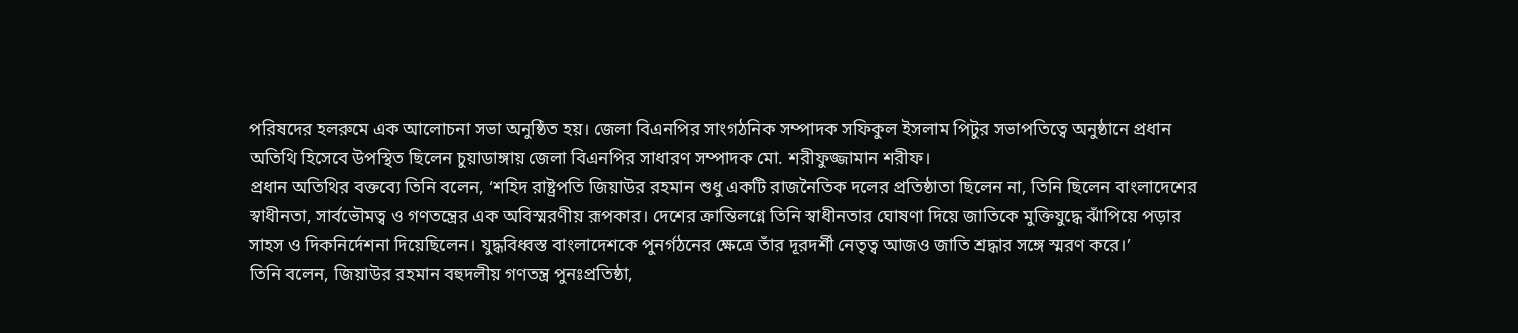পরিষদের হলরুমে এক আলোচনা সভা অনুষ্ঠিত হয়। জেলা বিএনপির সাংগঠনিক সম্পাদক সফিকুল ইসলাম পিটুর সভাপতিত্বে অনুষ্ঠানে প্রধান অতিথি হিসেবে উপস্থিত ছিলেন চুয়াডাঙ্গায় জেলা বিএনপির সাধারণ সম্পাদক মো. শরীফুজ্জামান শরীফ।
প্রধান অতিথির বক্তব্যে তিনি বলেন, ‘শহিদ রাষ্ট্রপতি জিয়াউর রহমান শুধু একটি রাজনৈতিক দলের প্রতিষ্ঠাতা ছিলেন না, তিনি ছিলেন বাংলাদেশের স্বাধীনতা, সার্বভৌমত্ব ও গণতন্ত্রের এক অবিস্মরণীয় রূপকার। দেশের ক্রান্তিলগ্নে তিনি স্বাধীনতার ঘোষণা দিয়ে জাতিকে মুক্তিযুদ্ধে ঝাঁপিয়ে পড়ার সাহস ও দিকনির্দেশনা দিয়েছিলেন। যুদ্ধবিধ্বস্ত বাংলাদেশকে পুনর্গঠনের ক্ষেত্রে তাঁর দূরদর্শী নেতৃত্ব আজও জাতি শ্রদ্ধার সঙ্গে স্মরণ করে।’
তিনি বলেন, জিয়াউর রহমান বহুদলীয় গণতন্ত্র পুনঃপ্রতিষ্ঠা,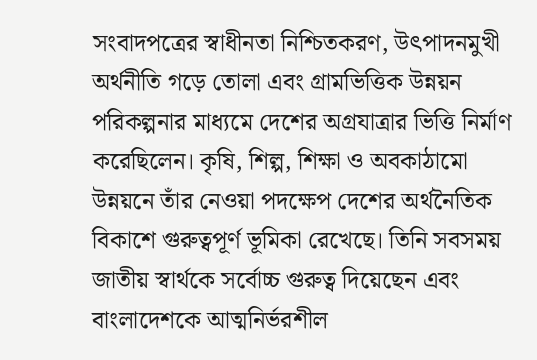সংবাদপত্রের স্বাধীনতা নিশ্চিতকরণ, উৎপাদনমুখী অর্থনীতি গড়ে তোলা এবং গ্রামভিত্তিক উন্নয়ন পরিকল্পনার মাধ্যমে দেশের অগ্রযাত্রার ভিত্তি নির্মাণ করেছিলেন। কৃষি, শিল্প, শিক্ষা ও অবকাঠামো উন্নয়নে তাঁর নেওয়া পদক্ষেপ দেশের অর্থনৈতিক বিকাশে গুরুত্বপূর্ণ ভূমিকা রেখেছে। তিনি সবসময় জাতীয় স্বার্থকে সর্বোচ্চ গুরুত্ব দিয়েছেন এবং বাংলাদেশকে আত্মনির্ভরশীল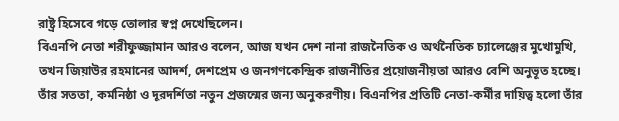রাষ্ট্র হিসেবে গড়ে তোলার স্বপ্ন দেখেছিলেন।
বিএনপি নেতা শরীফুজ্জামান আরও বলেন, আজ যখন দেশ নানা রাজনৈতিক ও অর্থনৈতিক চ্যালেঞ্জের মুখোমুখি, তখন জিয়াউর রহমানের আদর্শ, দেশপ্রেম ও জনগণকেন্দ্রিক রাজনীতির প্রয়োজনীয়তা আরও বেশি অনুভূত হচ্ছে। তাঁর সততা, কর্মনিষ্ঠা ও দূরদর্শিতা নতুন প্রজন্মের জন্য অনুকরণীয়। বিএনপির প্রতিটি নেতা-কর্মীর দায়িত্ব হলো তাঁর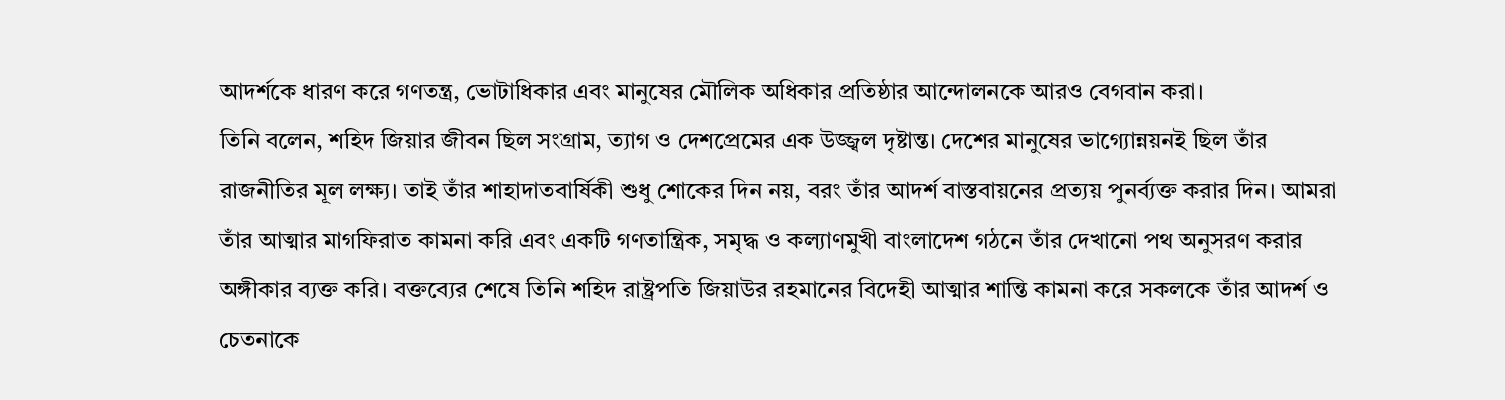আদর্শকে ধারণ করে গণতন্ত্র, ভোটাধিকার এবং মানুষের মৌলিক অধিকার প্রতিষ্ঠার আন্দোলনকে আরও বেগবান করা।
তিনি বলেন, শহিদ জিয়ার জীবন ছিল সংগ্রাম, ত্যাগ ও দেশপ্রেমের এক উজ্জ্বল দৃষ্টান্ত। দেশের মানুষের ভাগ্যোন্নয়নই ছিল তাঁর রাজনীতির মূল লক্ষ্য। তাই তাঁর শাহাদাতবার্ষিকী শুধু শোকের দিন নয়, বরং তাঁর আদর্শ বাস্তবায়নের প্রত্যয় পুনর্ব্যক্ত করার দিন। আমরা তাঁর আত্মার মাগফিরাত কামনা করি এবং একটি গণতান্ত্রিক, সমৃদ্ধ ও কল্যাণমুখী বাংলাদেশ গঠনে তাঁর দেখানো পথ অনুসরণ করার অঙ্গীকার ব্যক্ত করি। বক্তব্যের শেষে তিনি শহিদ রাষ্ট্রপতি জিয়াউর রহমানের বিদেহী আত্মার শান্তি কামনা করে সকলকে তাঁর আদর্শ ও চেতনাকে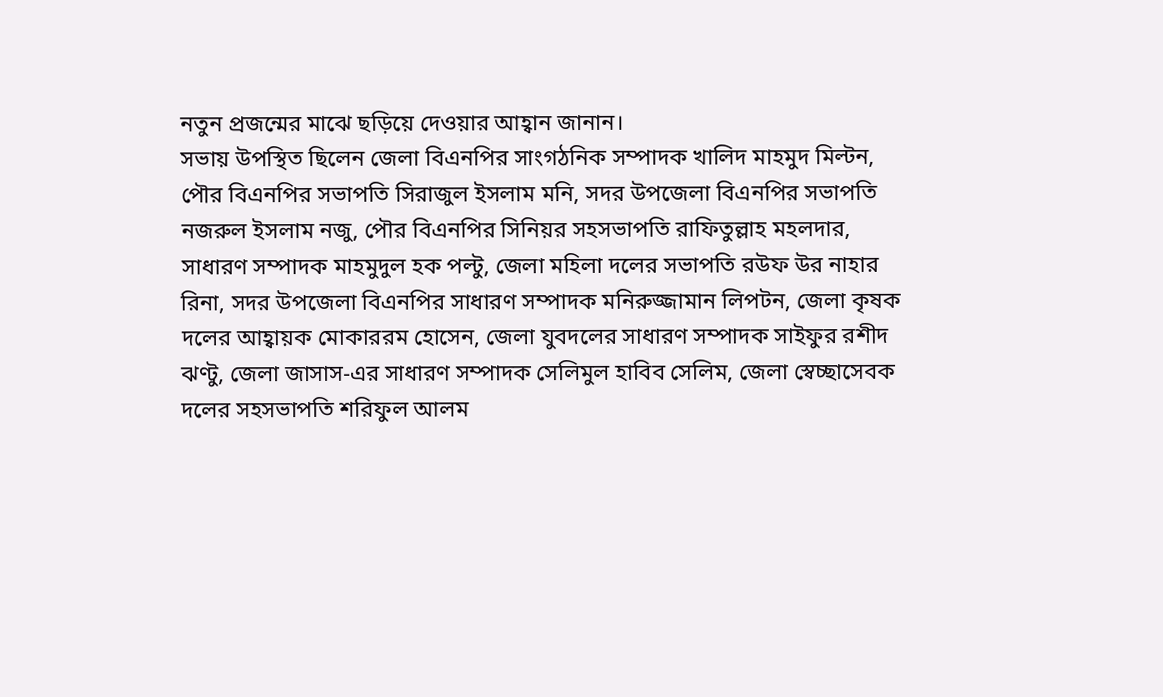নতুন প্রজন্মের মাঝে ছড়িয়ে দেওয়ার আহ্বান জানান।
সভায় উপস্থিত ছিলেন জেলা বিএনপির সাংগঠনিক সম্পাদক খালিদ মাহমুদ মিল্টন, পৌর বিএনপির সভাপতি সিরাজুল ইসলাম মনি, সদর উপজেলা বিএনপির সভাপতি নজরুল ইসলাম নজু, পৌর বিএনপির সিনিয়র সহসভাপতি রাফিতুল্লাহ মহলদার, সাধারণ সম্পাদক মাহমুদুল হক পল্টু, জেলা মহিলা দলের সভাপতি রউফ উর নাহার রিনা, সদর উপজেলা বিএনপির সাধারণ সম্পাদক মনিরুজ্জামান লিপটন, জেলা কৃষক দলের আহ্বায়ক মোকাররম হোসেন, জেলা যুবদলের সাধারণ সম্পাদক সাইফুর রশীদ ঝণ্টু, জেলা জাসাস-এর সাধারণ সম্পাদক সেলিমুল হাবিব সেলিম, জেলা স্বেচ্ছাসেবক দলের সহসভাপতি শরিফুল আলম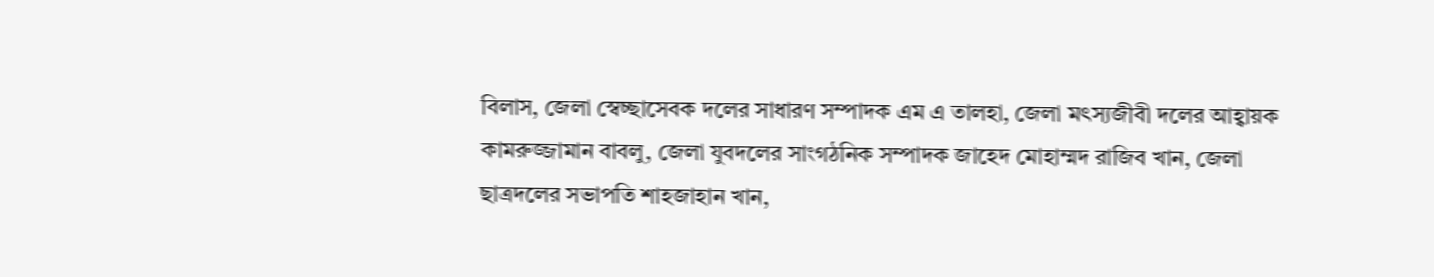বিলাস, জেলা স্বেচ্ছাসেবক দলের সাধারণ সম্পাদক এম এ তালহা, জেলা মৎস্যজীবী দলের আহ্বায়ক কামরুজ্জামান বাবলু, জেলা যুবদলের সাংগঠনিক সম্পাদক জাহেদ মোহাম্মদ রাজিব খান, জেলা ছাত্রদলের সভাপতি শাহজাহান খান,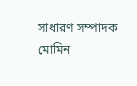সাধারণ সম্পাদক মোমিন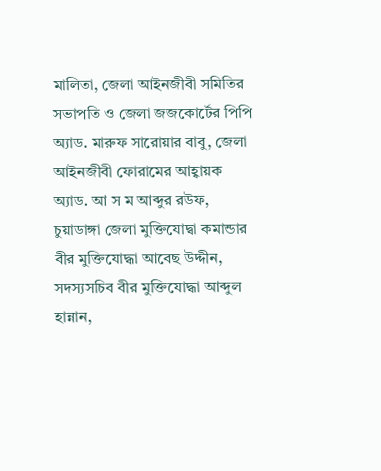মালিতা, জেলা আইনজীবী সমিতির সভাপতি ও জেলা জজকোর্টের পিপি অ্যাড. মারুফ সারোয়ার বাবু, জেলা আইনজীবী ফোরামের আহ্বায়ক অ্যাড. আ স ম আব্দুর রউফ, চুয়াডাঙ্গা জেলা মুক্তিযোদ্বা কমান্ডার বীর মুক্তিযোদ্ধা আবেছ উদ্দীন, সদস্যসচিব বীর মুক্তিযোদ্ধা আব্দুল হান্নান,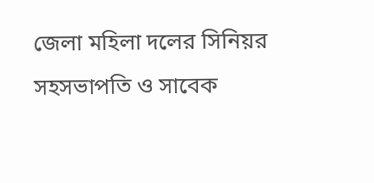জেলা মহিলা দলের সিনিয়র সহসভাপতি ও সাবেক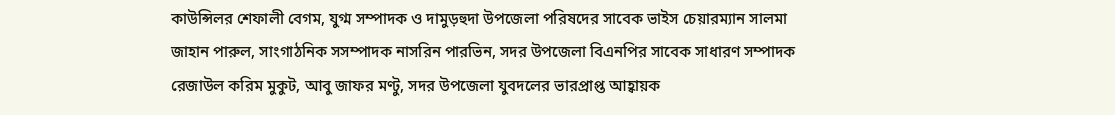কাউন্সিলর শেফালী বেগম, যুগ্ম সম্পাদক ও দামুড়হুদা উপজেলা পরিষদের সাবেক ভাইস চেয়ারম্যান সালমা জাহান পারুল, সাংগাঠনিক সসম্পাদক নাসরিন পারভিন, সদর উপজেলা বিএনপির সাবেক সাধারণ সম্পাদক রেজাউল করিম মুকুট, আবু জাফর মণ্টু, সদর উপজেলা যুবদলের ভারপ্রাপ্ত আহ্বায়ক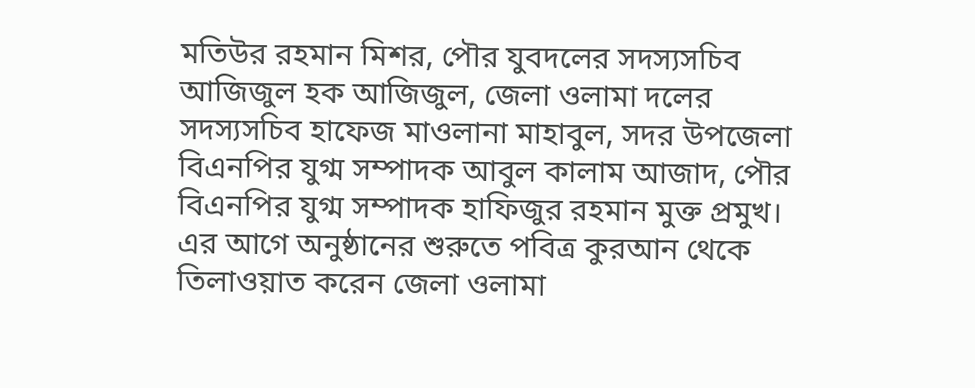মতিউর রহমান মিশর, পৌর যুবদলের সদস্যসচিব আজিজুল হক আজিজুল, জেলা ওলামা দলের সদস্যসচিব হাফেজ মাওলানা মাহাবুল, সদর উপজেলা বিএনপির যুগ্ম সম্পাদক আবুল কালাম আজাদ, পৌর বিএনপির যুগ্ম সম্পাদক হাফিজুর রহমান মুক্ত প্রমুখ।
এর আগে অনুষ্ঠানের শুরুতে পবিত্র কুরআন থেকে তিলাওয়াত করেন জেলা ওলামা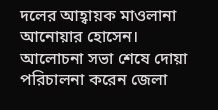দলের আহ্বায়ক মাওলানা আনোয়ার হোসেন। আলোচনা সভা শেষে দোয়া পরিচালনা করেন জেলা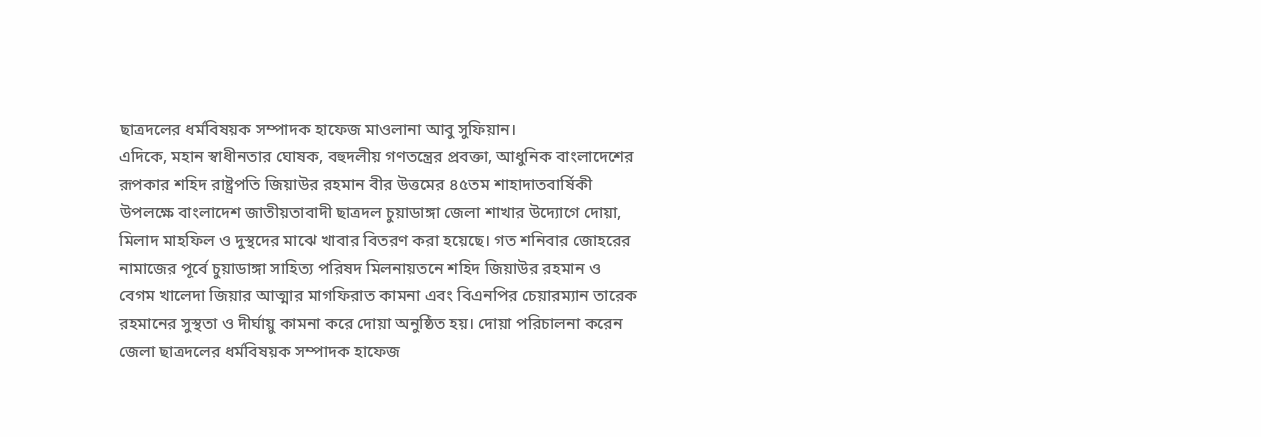ছাত্রদলের ধর্মবিষয়ক সম্পাদক হাফেজ মাওলানা আবু সুফিয়ান।
এদিকে, মহান স্বাধীনতার ঘোষক, বহুদলীয় গণতন্ত্রের প্রবক্তা, আধুনিক বাংলাদেশের রূপকার শহিদ রাষ্ট্রপতি জিয়াউর রহমান বীর উত্তমের ৪৫তম শাহাদাতবার্ষিকী উপলক্ষে বাংলাদেশ জাতীয়তাবাদী ছাত্রদল চুয়াডাঙ্গা জেলা শাখার উদ্যোগে দোয়া, মিলাদ মাহফিল ও দুস্থদের মাঝে খাবার বিতরণ করা হয়েছে। গত শনিবার জোহরের নামাজের পূর্বে চুয়াডাঙ্গা সাহিত্য পরিষদ মিলনায়তনে শহিদ জিয়াউর রহমান ও বেগম খালেদা জিয়ার আত্মার মাগফিরাত কামনা এবং বিএনপির চেয়ারম্যান তারেক রহমানের সুস্থতা ও দীর্ঘায়ু কামনা করে দোয়া অনুষ্ঠিত হয়। দোয়া পরিচালনা করেন জেলা ছাত্রদলের ধর্মবিষয়ক সম্পাদক হাফেজ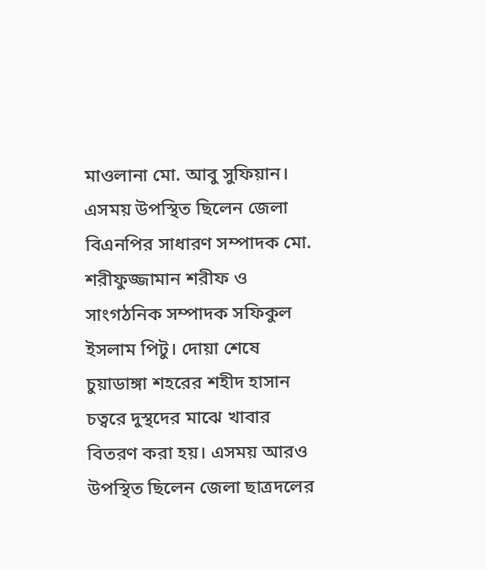মাওলানা মো. আবু সুফিয়ান।
এসময় উপস্থিত ছিলেন জেলা বিএনপির সাধারণ সম্পাদক মো. শরীফুজ্জামান শরীফ ও সাংগঠনিক সম্পাদক সফিকুল ইসলাম পিটু। দোয়া শেষে চুয়াডাঙ্গা শহরের শহীদ হাসান চত্বরে দুস্থদের মাঝে খাবার বিতরণ করা হয়। এসময় আরও উপস্থিত ছিলেন জেলা ছাত্রদলের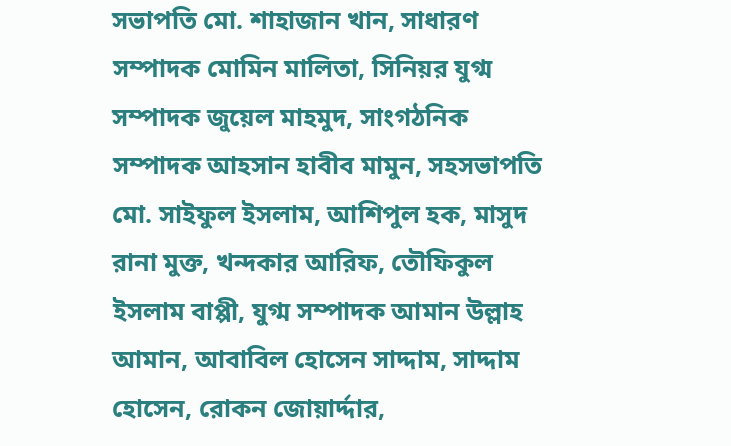সভাপতি মো. শাহাজান খান, সাধারণ সম্পাদক মোমিন মালিতা, সিনিয়র যুগ্ম সম্পাদক জুয়েল মাহমুদ, সাংগঠনিক সম্পাদক আহসান হাবীব মামুন, সহসভাপতি মো. সাইফুল ইসলাম, আশিপুল হক, মাসুদ রানা মুক্ত, খন্দকার আরিফ, তৌফিকুল ইসলাম বাপ্পী, যুগ্ম সম্পাদক আমান উল্লাহ আমান, আবাবিল হোসেন সাদ্দাম, সাদ্দাম হোসেন, রোকন জোয়ার্দ্দার,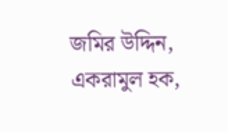জমির উদ্দিন, একরামুল হক,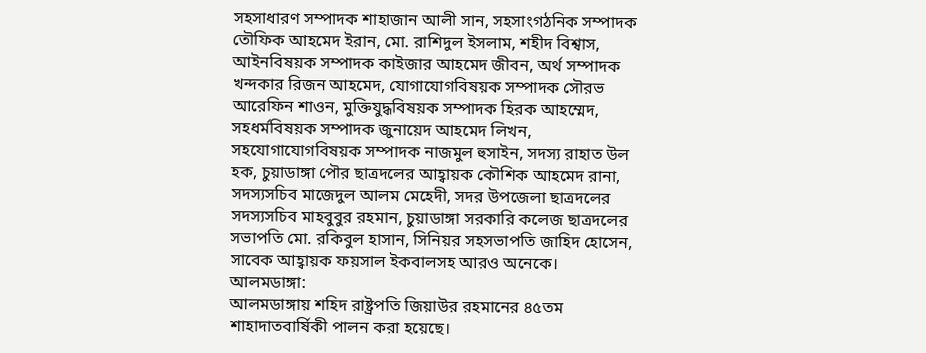সহসাধারণ সম্পাদক শাহাজান আলী সান, সহসাংগঠনিক সম্পাদক তৌফিক আহমেদ ইরান, মো. রাশিদুল ইসলাম, শহীদ বিশ্বাস, আইনবিষয়ক সম্পাদক কাইজার আহমেদ জীবন, অর্থ সম্পাদক খন্দকার রিজন আহমেদ, যোগাযোগবিষয়ক সম্পাদক সৌরভ আরেফিন শাওন, মুক্তিযুদ্ধবিষয়ক সম্পাদক হিরক আহম্মেদ, সহধর্মবিষয়ক সম্পাদক জুনায়েদ আহমেদ লিখন, সহযোগাযোগবিষয়ক সম্পাদক নাজমুল হুসাইন, সদস্য রাহাত উল হক, চুয়াডাঙ্গা পৌর ছাত্রদলের আহ্বায়ক কৌশিক আহমেদ রানা, সদস্যসচিব মাজেদুল আলম মেহেদী, সদর উপজেলা ছাত্রদলের সদস্যসচিব মাহবুবুর রহমান, চুয়াডাঙ্গা সরকারি কলেজ ছাত্রদলের সভাপতি মো. রকিবুল হাসান, সিনিয়র সহসভাপতি জাহিদ হোসেন, সাবেক আহ্বায়ক ফয়সাল ইকবালসহ আরও অনেকে।
আলমডাঙ্গা:
আলমডাঙ্গায় শহিদ রাষ্ট্রপতি জিয়াউর রহমানের ৪৫তম শাহাদাতবার্ষিকী পালন করা হয়েছে।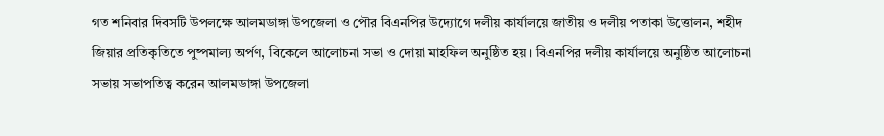গত শনিবার দিবসটি উপলক্ষে আলমডাঙ্গা উপজেলা ও পৌর বিএনপির উদ্যোগে দলীয় কার্যালয়ে জাতীয় ও দলীয় পতাকা উত্তোলন, শহীদ জিয়ার প্রতিকৃতিতে পুষ্পমাল্য অর্পণ, বিকেলে আলোচনা সভা ও দোয়া মাহফিল অনুষ্ঠিত হয়। বিএনপির দলীয় কার্যালয়ে অনুষ্ঠিত আলোচনা সভায় সভাপতিত্ব করেন আলমডাঙ্গা উপজেলা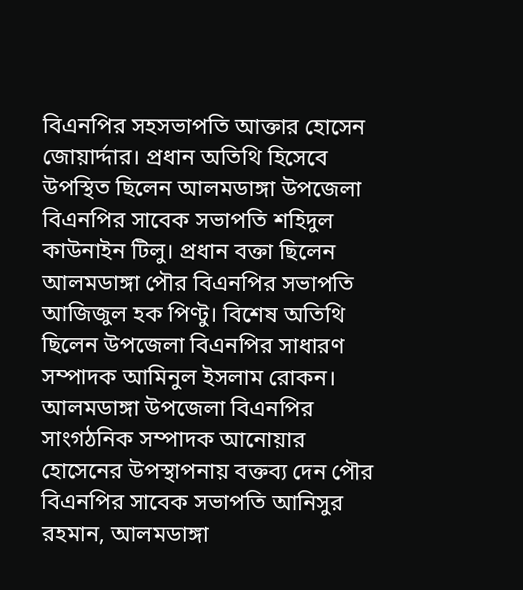বিএনপির সহসভাপতি আক্তার হোসেন জোয়ার্দ্দার। প্রধান অতিথি হিসেবে উপস্থিত ছিলেন আলমডাঙ্গা উপজেলা বিএনপির সাবেক সভাপতি শহিদুল কাউনাইন টিলু। প্রধান বক্তা ছিলেন আলমডাঙ্গা পৌর বিএনপির সভাপতি আজিজুল হক পিণ্টু। বিশেষ অতিথি ছিলেন উপজেলা বিএনপির সাধারণ সম্পাদক আমিনুল ইসলাম রোকন। আলমডাঙ্গা উপজেলা বিএনপির সাংগঠনিক সম্পাদক আনোয়ার হোসেনের উপস্থাপনায় বক্তব্য দেন পৌর বিএনপির সাবেক সভাপতি আনিসুর রহমান, আলমডাঙ্গা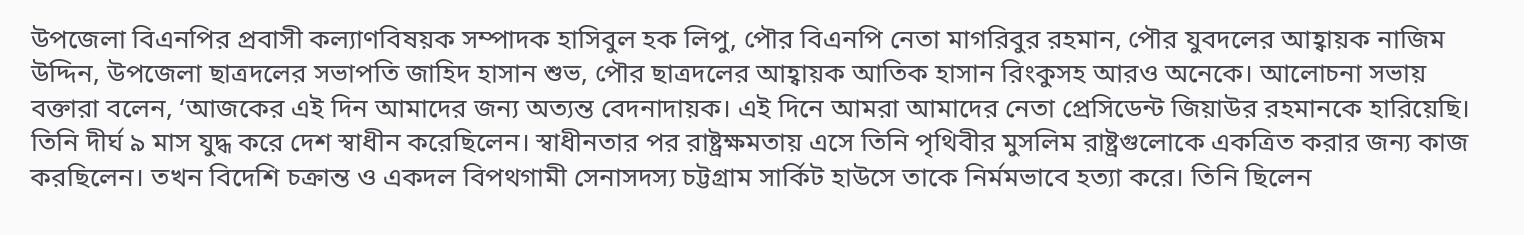উপজেলা বিএনপির প্রবাসী কল্যাণবিষয়ক সম্পাদক হাসিবুল হক লিপু, পৌর বিএনপি নেতা মাগরিবুর রহমান, পৌর যুবদলের আহ্বায়ক নাজিম উদ্দিন, উপজেলা ছাত্রদলের সভাপতি জাহিদ হাসান শুভ, পৌর ছাত্রদলের আহ্বায়ক আতিক হাসান রিংকুসহ আরও অনেকে। আলোচনা সভায় বক্তারা বলেন, ‘আজকের এই দিন আমাদের জন্য অত্যন্ত বেদনাদায়ক। এই দিনে আমরা আমাদের নেতা প্রেসিডেন্ট জিয়াউর রহমানকে হারিয়েছি। তিনি দীর্ঘ ৯ মাস যুদ্ধ করে দেশ স্বাধীন করেছিলেন। স্বাধীনতার পর রাষ্ট্রক্ষমতায় এসে তিনি পৃথিবীর মুসলিম রাষ্ট্রগুলোকে একত্রিত করার জন্য কাজ করছিলেন। তখন বিদেশি চক্রান্ত ও একদল বিপথগামী সেনাসদস্য চট্টগ্রাম সার্কিট হাউসে তাকে নির্মমভাবে হত্যা করে। তিনি ছিলেন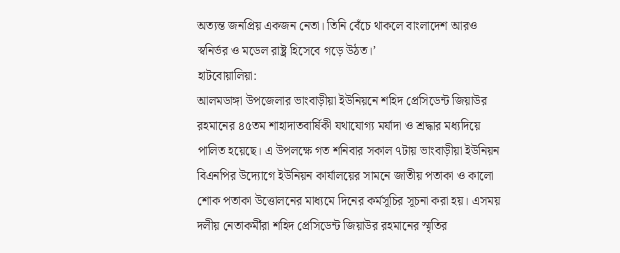অত্যন্ত জনপ্রিয় একজন নেতা। তিনি বেঁচে থাকলে বাংলাদেশ আরও স্বনির্ভর ও মডেল রাষ্ট্র হিসেবে গড়ে উঠত।’
হাটবোয়ালিয়া:
আলমডাঙ্গা উপজেলার ভাংবাড়ীয়া ইউনিয়নে শহিদ প্রেসিডেন্ট জিয়াউর রহমানের ৪৫তম শাহাদাতবার্ষিকী যথাযোগ্য মর্যাদা ও শ্রদ্ধার মধ্যদিয়ে পালিত হয়েছে। এ উপলক্ষে গত শনিবার সকাল ৭টায় ভাংবাড়ীয়া ইউনিয়ন বিএনপির উদ্যোগে ইউনিয়ন কার্যালয়ের সামনে জাতীয় পতাকা ও কালো শোক পতাকা উত্তোলনের মাধ্যমে দিনের কর্মসূচির সূচনা করা হয়। এসময় দলীয় নেতাকর্মীরা শহিদ প্রেসিডেন্ট জিয়াউর রহমানের স্মৃতির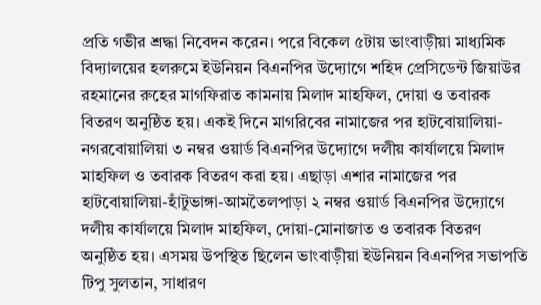প্রতি গভীর শ্রদ্ধা নিবেদন করেন। পরে বিকেল ৫টায় ভাংবাড়ীয়া মাধ্যমিক বিদ্যালয়ের হলরুমে ইউনিয়ন বিএনপির উদ্যোগে শহিদ প্রেসিডেন্ট জিয়াউর রহমানের রুহের মাগফিরাত কামনায় মিলাদ মাহফিল, দোয়া ও তবারক বিতরণ অনুষ্ঠিত হয়। একই দিনে মাগরিবের নামাজের পর হাটবোয়ালিয়া-নগরবোয়ালিয়া ৩ নম্বর ওয়ার্ড বিএনপির উদ্যোগে দলীয় কার্যালয়ে মিলাদ মাহফিল ও তবারক বিতরণ করা হয়। এছাড়া এশার নামাজের পর হাটবোয়ালিয়া-হাঁটুভাঙ্গা-আমতৈলপাড়া ২ নম্বর ওয়ার্ড বিএনপির উদ্যোগে দলীয় কার্যালয়ে মিলাদ মাহফিল, দোয়া-মোনাজাত ও তবারক বিতরণ অনুষ্ঠিত হয়। এসময় উপস্থিত ছিলেন ভাংবাড়ীয়া ইউনিয়ন বিএনপির সভাপতি টিপু সুলতান, সাধারণ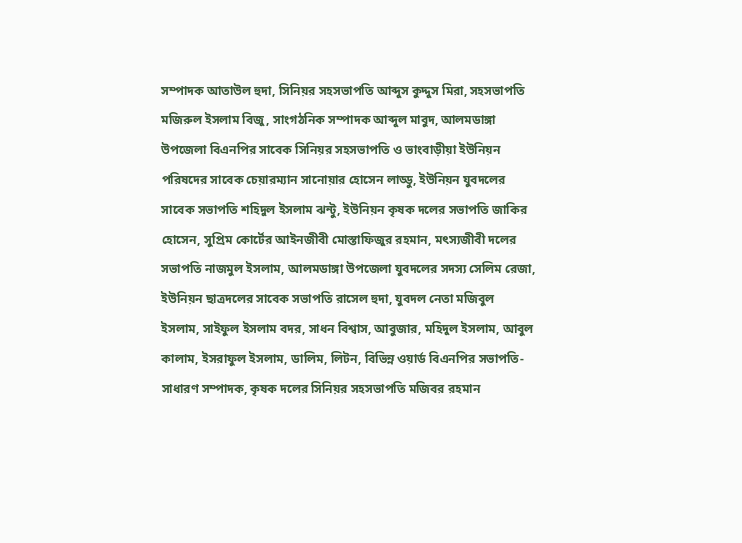সম্পাদক আতাউল হুদা, সিনিয়র সহসভাপতি আব্দুস কুদ্দুস মিরা, সহসভাপতি মজিরুল ইসলাম বিজু, সাংগঠনিক সম্পাদক আব্দুল মাবুদ, আলমডাঙ্গা উপজেলা বিএনপির সাবেক সিনিয়র সহসভাপতি ও ভাংবাড়ীয়া ইউনিয়ন পরিষদের সাবেক চেয়ারম্যান সানোয়ার হোসেন লাড্ডু, ইউনিয়ন যুবদলের সাবেক সভাপতি শহিদুল ইসলাম ঝন্টু, ইউনিয়ন কৃষক দলের সভাপতি জাকির হোসেন, সুপ্রিম কোর্টের আইনজীবী মোস্তাফিজুর রহমান, মৎস্যজীবী দলের সভাপতি নাজমুল ইসলাম, আলমডাঙ্গা উপজেলা যুবদলের সদস্য সেলিম রেজা, ইউনিয়ন ছাত্রদলের সাবেক সভাপতি রাসেল হুদা, যুবদল নেতা মজিবুল ইসলাম, সাইফুল ইসলাম বদর, সাধন বিশ্বাস, আবুজার, মহিদুল ইসলাম, আবুল কালাম, ইসরাফুল ইসলাম, ডালিম, লিটন, বিভিন্ন ওয়ার্ড বিএনপির সভাপতি-সাধারণ সম্পাদক, কৃষক দলের সিনিয়র সহসভাপতি মজিবর রহমান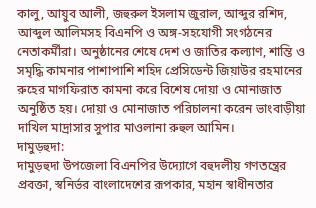কালু, আয়ুব আলী, জহুরুল ইসলাম জুরাল, আব্দুর রশিদ, আব্দুল আলিমসহ বিএনপি ও অঙ্গ-সহযোগী সংগঠনের নেতাকর্মীরা। অনুষ্ঠানের শেষে দেশ ও জাতির কল্যাণ, শান্তি ও সমৃদ্ধি কামনার পাশাপাশি শহিদ প্রেসিডেন্ট জিয়াউর রহমানের রুহের মাগফিরাত কামনা করে বিশেষ দোয়া ও মোনাজাত অনুষ্ঠিত হয়। দোয়া ও মোনাজাত পরিচালনা করেন ভাংবাড়ীয়া দাখিল মাদ্রাসার সুপার মাওলানা রুহুল আমিন।
দামুড়হুদা:
দামুড়হুদা উপজেলা বিএনপির উদ্যোগে বহুদলীয় গণতন্ত্রের প্রবক্তা, স্বনির্ভর বাংলাদেশের রূপকার, মহান স্বাধীনতার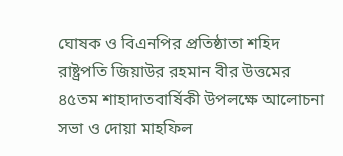ঘোষক ও বিএনপির প্রতিষ্ঠাতা শহিদ রাষ্ট্রপতি জিয়াউর রহমান বীর উত্তমের ৪৫তম শাহাদাতবার্ষিকী উপলক্ষে আলোচনা সভা ও দোয়া মাহফিল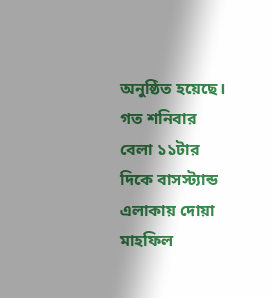অনুষ্ঠিত হয়েছে। গত শনিবার বেলা ১১টার দিকে বাসস্ট্যান্ড এলাকায় দোয়া মাহফিল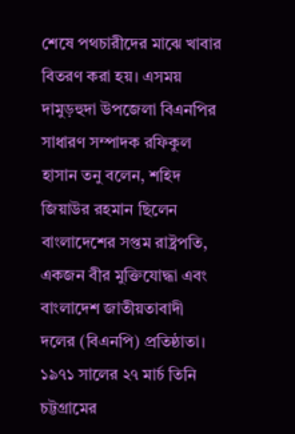শেষে পথচারীদের মাঝে খাবার বিতরণ করা হয়। এসময় দামুড়হুদা উপজেলা বিএনপির সাধারণ সম্পাদক রফিকুল হাসান তনু বলেন, শহিদ জিয়াউর রহমান ছিলেন বাংলাদেশের সপ্তম রাষ্ট্রপতি, একজন বীর মুক্তিযোদ্ধা এবং বাংলাদেশ জাতীয়তাবাদী দলের (বিএনপি) প্রতিষ্ঠাতা। ১৯৭১ সালের ২৭ মার্চ তিনি চট্টগ্রামের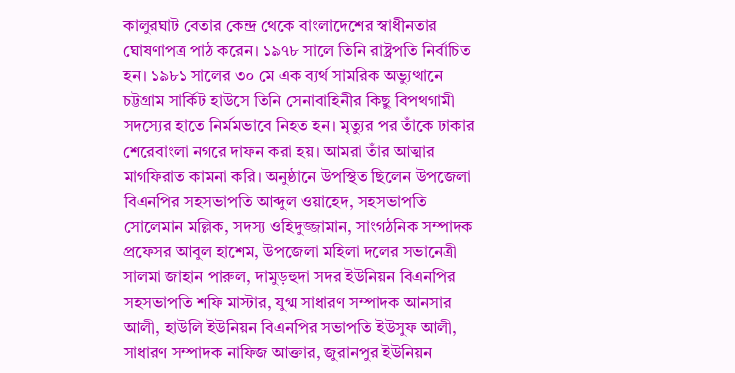কালুরঘাট বেতার কেন্দ্র থেকে বাংলাদেশের স্বাধীনতার ঘোষণাপত্র পাঠ করেন। ১৯৭৮ সালে তিনি রাষ্ট্রপতি নির্বাচিত হন। ১৯৮১ সালের ৩০ মে এক ব্যর্থ সামরিক অভ্যুত্থানে চট্টগ্রাম সার্কিট হাউসে তিনি সেনাবাহিনীর কিছু বিপথগামী সদস্যের হাতে নির্মমভাবে নিহত হন। মৃত্যুর পর তাঁকে ঢাকার শেরেবাংলা নগরে দাফন করা হয়। আমরা তাঁর আত্মার মাগফিরাত কামনা করি। অনুষ্ঠানে উপস্থিত ছিলেন উপজেলা বিএনপির সহসভাপতি আব্দুল ওয়াহেদ, সহসভাপতি সোলেমান মল্লিক, সদস্য ওহিদুজ্জামান, সাংগঠনিক সম্পাদক প্রফেসর আবুল হাশেম, উপজেলা মহিলা দলের সভানেত্রী সালমা জাহান পারুল, দামুড়হুদা সদর ইউনিয়ন বিএনপির সহসভাপতি শফি মাস্টার, যুগ্ম সাধারণ সম্পাদক আনসার আলী, হাউলি ইউনিয়ন বিএনপির সভাপতি ইউসুফ আলী, সাধারণ সম্পাদক নাফিজ আক্তার, জুরানপুর ইউনিয়ন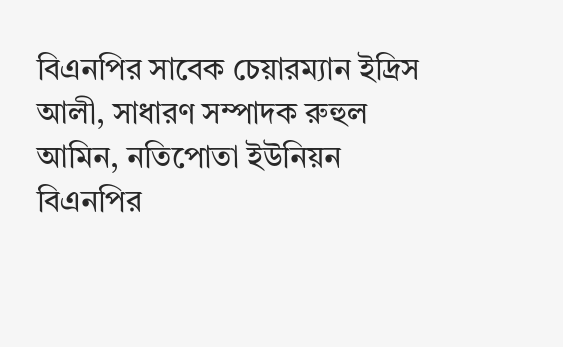বিএনপির সাবেক চেয়ারম্যান ইদ্রিস আলী, সাধারণ সম্পাদক রুহুল আমিন, নতিপোতা ইউনিয়ন বিএনপির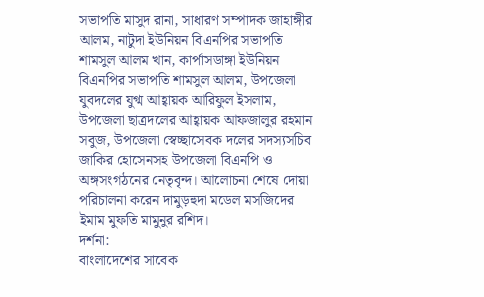সভাপতি মাসুদ রানা, সাধারণ সম্পাদক জাহাঙ্গীর আলম, নাটুদা ইউনিয়ন বিএনপির সভাপতি শামসুল আলম খান, কার্পাসডাঙ্গা ইউনিয়ন বিএনপির সভাপতি শামসুল আলম, উপজেলা যুবদলের যুগ্ম আহ্বায়ক আরিফুল ইসলাম, উপজেলা ছাত্রদলের আহ্বায়ক আফজালুর রহমান সবুজ, উপজেলা স্বেচ্ছাসেবক দলের সদস্যসচিব জাকির হোসেনসহ উপজেলা বিএনপি ও অঙ্গসংগঠনের নেতৃবৃন্দ। আলোচনা শেষে দোয়া পরিচালনা করেন দামুড়হুদা মডেল মসজিদের ইমাম মুফতি মামুনুর রশিদ।
দর্শনা:
বাংলাদেশের সাবেক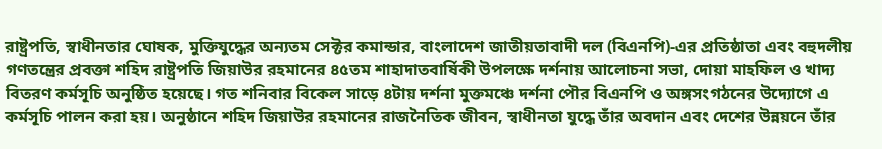রাষ্ট্রপতি, স্বাধীনতার ঘোষক, মুক্তিযুদ্ধের অন্যতম সেক্টর কমান্ডার, বাংলাদেশ জাতীয়তাবাদী দল (বিএনপি)-এর প্রতিষ্ঠাতা এবং বহুদলীয় গণতন্ত্রের প্রবক্তা শহিদ রাষ্ট্রপতি জিয়াউর রহমানের ৪৫তম শাহাদাতবার্ষিকী উপলক্ষে দর্শনায় আলোচনা সভা, দোয়া মাহফিল ও খাদ্য বিতরণ কর্মসূচি অনুষ্ঠিত হয়েছে। গত শনিবার বিকেল সাড়ে ৪টায় দর্শনা মুক্তমঞ্চে দর্শনা পৌর বিএনপি ও অঙ্গসংগঠনের উদ্যোগে এ কর্মসূচি পালন করা হয়। অনুষ্ঠানে শহিদ জিয়াউর রহমানের রাজনৈতিক জীবন, স্বাধীনতা যুদ্ধে তাঁর অবদান এবং দেশের উন্নয়নে তাঁর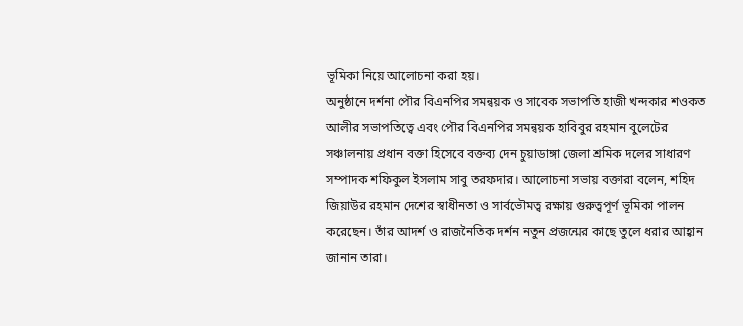ভূমিকা নিয়ে আলোচনা করা হয়।
অনুষ্ঠানে দর্শনা পৌর বিএনপির সমন্বয়ক ও সাবেক সভাপতি হাজী খন্দকার শওকত আলীর সভাপতিত্বে এবং পৌর বিএনপির সমন্বয়ক হাবিবুর রহমান বুলেটের সঞ্চালনায় প্রধান বক্তা হিসেবে বক্তব্য দেন চুয়াডাঙ্গা জেলা শ্রমিক দলের সাধারণ সম্পাদক শফিকুল ইসলাম সাবু তরফদার। আলোচনা সভায় বক্তারা বলেন, শহিদ জিয়াউর রহমান দেশের স্বাধীনতা ও সার্বভৌমত্ব রক্ষায় গুরুত্বপূর্ণ ভূমিকা পালন করেছেন। তাঁর আদর্শ ও রাজনৈতিক দর্শন নতুন প্রজন্মের কাছে তুলে ধরার আহ্বান জানান তারা।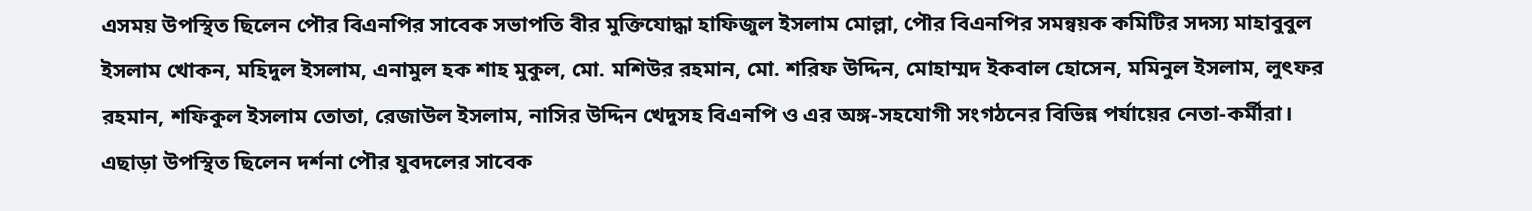এসময় উপস্থিত ছিলেন পৌর বিএনপির সাবেক সভাপতি বীর মুক্তিযোদ্ধা হাফিজুল ইসলাম মোল্লা, পৌর বিএনপির সমন্বয়ক কমিটির সদস্য মাহাবুবুল ইসলাম খোকন, মহিদুল ইসলাম, এনামুল হক শাহ মুকুল, মো. মশিউর রহমান, মো. শরিফ উদ্দিন, মোহাম্মদ ইকবাল হোসেন, মমিনুল ইসলাম, লুৎফর রহমান, শফিকুল ইসলাম তোতা, রেজাউল ইসলাম, নাসির উদ্দিন খেদুসহ বিএনপি ও এর অঙ্গ-সহযোগী সংগঠনের বিভিন্ন পর্যায়ের নেতা-কর্মীরা।
এছাড়া উপস্থিত ছিলেন দর্শনা পৌর যুবদলের সাবেক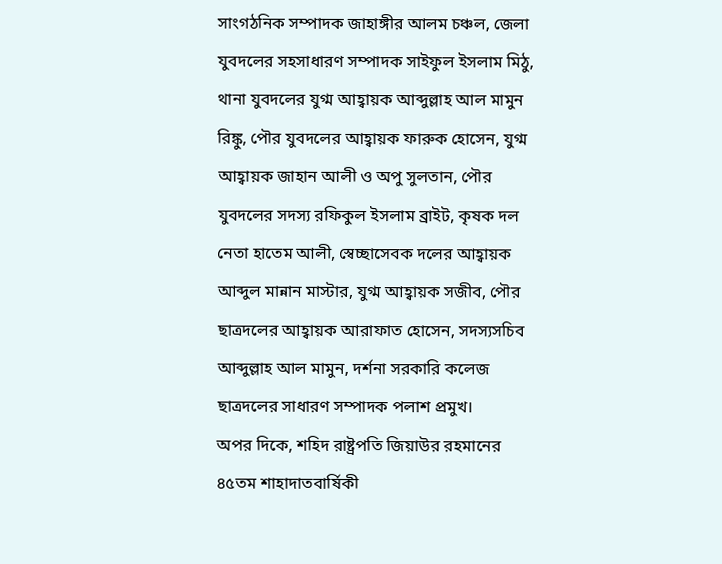সাংগঠনিক সম্পাদক জাহাঙ্গীর আলম চঞ্চল, জেলা যুবদলের সহসাধারণ সম্পাদক সাইফুল ইসলাম মিঠু, থানা যুবদলের যুগ্ম আহ্বায়ক আব্দুল্লাহ আল মামুন রিঙ্কু, পৌর যুবদলের আহ্বায়ক ফারুক হোসেন, যুগ্ম আহ্বায়ক জাহান আলী ও অপু সুলতান, পৌর যুবদলের সদস্য রফিকুল ইসলাম ব্রাইট, কৃষক দল নেতা হাতেম আলী, স্বেচ্ছাসেবক দলের আহ্বায়ক আব্দুল মান্নান মাস্টার, যুগ্ম আহ্বায়ক সজীব, পৌর ছাত্রদলের আহ্বায়ক আরাফাত হোসেন, সদস্যসচিব আব্দুল্লাহ আল মামুন, দর্শনা সরকারি কলেজ ছাত্রদলের সাধারণ সম্পাদক পলাশ প্রমুখ।
অপর দিকে, শহিদ রাষ্ট্রপতি জিয়াউর রহমানের ৪৫তম শাহাদাতবার্ষিকী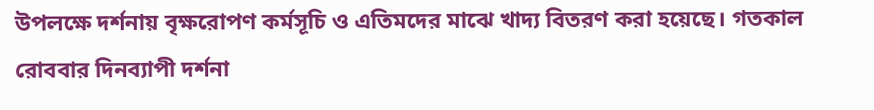উপলক্ষে দর্শনায় বৃক্ষরোপণ কর্মসূচি ও এতিমদের মাঝে খাদ্য বিতরণ করা হয়েছে। গতকাল রোববার দিনব্যাপী দর্শনা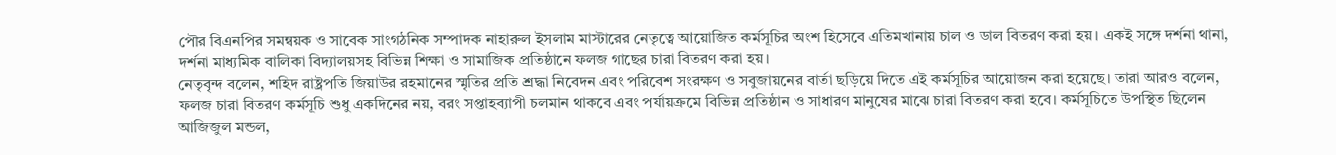পৌর বিএনপির সমন্বয়ক ও সাবেক সাংগঠনিক সম্পাদক নাহারুল ইসলাম মাস্টারের নেতৃত্বে আয়োজিত কর্মসূচির অংশ হিসেবে এতিমখানায় চাল ও ডাল বিতরণ করা হয়। একই সঙ্গে দর্শনা থানা, দর্শনা মাধ্যমিক বালিকা বিদ্যালয়সহ বিভিন্ন শিক্ষা ও সামাজিক প্রতিষ্ঠানে ফলজ গাছের চারা বিতরণ করা হয়।
নেতৃবৃন্দ বলেন, শহিদ রাষ্ট্রপতি জিয়াউর রহমানের স্মৃতির প্রতি শ্রদ্ধা নিবেদন এবং পরিবেশ সংরক্ষণ ও সবুজায়নের বার্তা ছড়িয়ে দিতে এই কর্মসূচির আয়োজন করা হয়েছে। তারা আরও বলেন, ফলজ চারা বিতরণ কর্মসূচি শুধু একদিনের নয়, বরং সপ্তাহব্যাপী চলমান থাকবে এবং পর্যায়ক্রমে বিভিন্ন প্রতিষ্ঠান ও সাধারণ মানুষের মাঝে চারা বিতরণ করা হবে। কর্মসূচিতে উপস্থিত ছিলেন আজিজুল মন্ডল,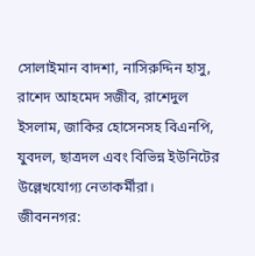সোলাইমান বাদশা, নাসিরুদ্দিন হাসু, রাশেদ আহমেদ সজীব, রাশেদুল ইসলাম, জাকির হোসেনসহ বিএনপি, যুবদল, ছাত্রদল এবং বিভিন্ন ইউনিটের উল্লেখযোগ্য নেতাকর্মীরা।
জীবননগর: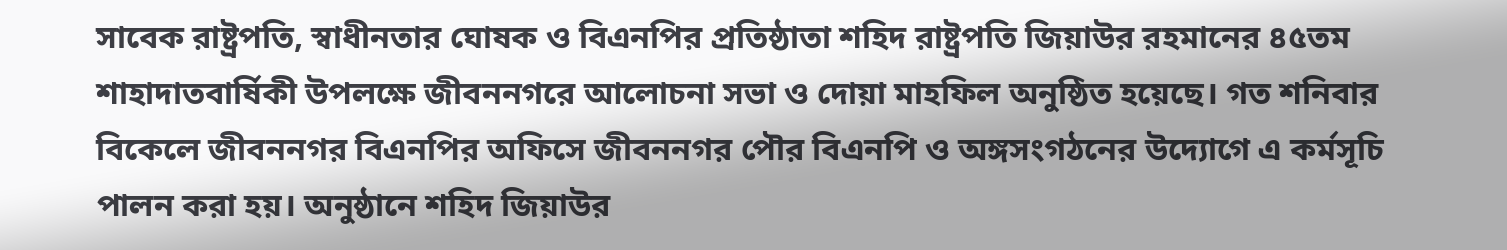সাবেক রাষ্ট্রপতি, স্বাধীনতার ঘোষক ও বিএনপির প্রতিষ্ঠাতা শহিদ রাষ্ট্রপতি জিয়াউর রহমানের ৪৫তম শাহাদাতবার্ষিকী উপলক্ষে জীবননগরে আলোচনা সভা ও দোয়া মাহফিল অনুষ্ঠিত হয়েছে। গত শনিবার বিকেলে জীবননগর বিএনপির অফিসে জীবননগর পৌর বিএনপি ও অঙ্গসংগঠনের উদ্যোগে এ কর্মসূচি পালন করা হয়। অনুষ্ঠানে শহিদ জিয়াউর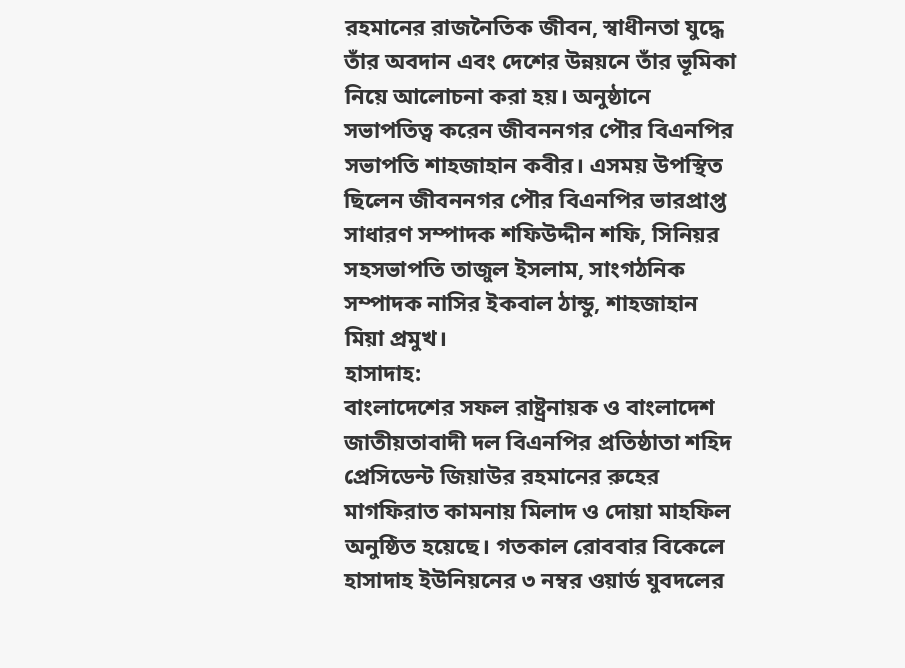রহমানের রাজনৈতিক জীবন, স্বাধীনতা যুদ্ধে তাঁর অবদান এবং দেশের উন্নয়নে তাঁর ভূমিকা নিয়ে আলোচনা করা হয়। অনুষ্ঠানে সভাপতিত্ব করেন জীবননগর পৌর বিএনপির সভাপতি শাহজাহান কবীর। এসময় উপস্থিত ছিলেন জীবননগর পৌর বিএনপির ভারপ্রাপ্ত সাধারণ সম্পাদক শফিউদ্দীন শফি, সিনিয়র সহসভাপতি তাজুল ইসলাম, সাংগঠনিক সম্পাদক নাসির ইকবাল ঠান্ডু, শাহজাহান মিয়া প্রমুখ।
হাসাদাহ:
বাংলাদেশের সফল রাষ্ট্রনায়ক ও বাংলাদেশ জাতীয়তাবাদী দল বিএনপির প্রতিষ্ঠাতা শহিদ প্রেসিডেন্ট জিয়াউর রহমানের রুহের মাগফিরাত কামনায় মিলাদ ও দোয়া মাহফিল অনুষ্ঠিত হয়েছে। গতকাল রোববার বিকেলে হাসাদাহ ইউনিয়নের ৩ নম্বর ওয়ার্ড যুবদলের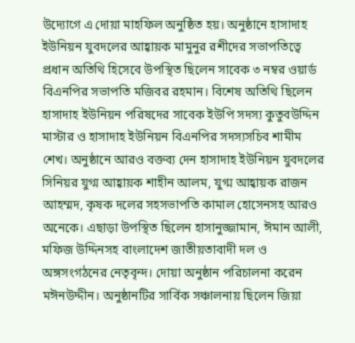উদ্যোগে এ দোয়া মাহফিল অনুষ্ঠিত হয়। অনুষ্ঠানে হাসাদাহ ইউনিয়ন যুবদলের আহ্বায়ক মামুনুর রশীদের সভাপতিত্বে প্রধান অতিথি হিসেবে উপস্থিত ছিলেন সাবেক ৩ নম্বর ওয়ার্ড বিএনপির সভাপতি মজিবর রহমান। বিশেষ অতিথি ছিলেন হাসাদাহ ইউনিয়ন পরিষদের সাবেক ইউপি সদস্য কুতুবউদ্দিন মাস্টার ও হাসাদাহ ইউনিয়ন বিএনপির সদস্যসচিব শামীম শেখ। অনুষ্ঠানে আরও বক্তব্য দেন হাসাদাহ ইউনিয়ন যুবদলের সিনিয়র যুগ্ম আহ্বায়ক শাহীন আলম, যুগ্ম আহ্বায়ক রাজন আহম্মদ, কৃষক দলের সহসভাপতি কামাল হোসেনসহ আরও অনেকে। এছাড়া উপস্থিত ছিলেন হাসানুজ্জামান, ঈমান আলী, মফিজ উদ্দিনসহ বাংলাদেশ জাতীয়তাবাদী দল ও অঙ্গসংগঠনের নেতৃবৃন্দ। দোয়া অনুষ্ঠান পরিচালনা করেন মঈনউদ্দীন। অনুষ্ঠানটির সার্বিক সঞ্চালনায় ছিলেন জিয়া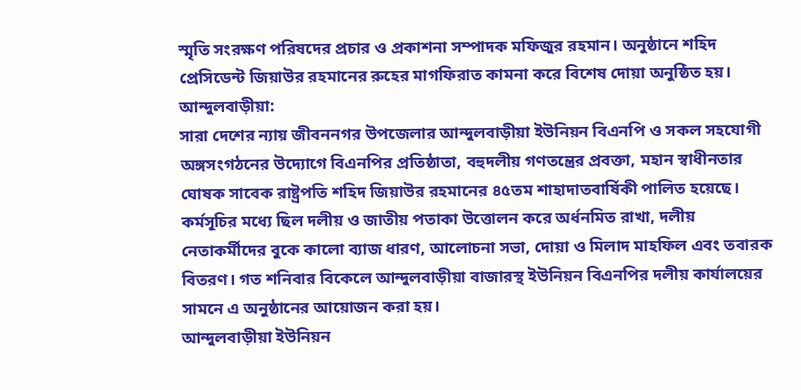স্মৃতি সংরক্ষণ পরিষদের প্রচার ও প্রকাশনা সম্পাদক মফিজুর রহমান। অনুষ্ঠানে শহিদ প্রেসিডেন্ট জিয়াউর রহমানের রুহের মাগফিরাত কামনা করে বিশেষ দোয়া অনুষ্ঠিত হয়।
আন্দুলবাড়ীয়া:
সারা দেশের ন্যায় জীবননগর উপজেলার আন্দুলবাড়ীয়া ইউনিয়ন বিএনপি ও সকল সহযোগী অঙ্গসংগঠনের উদ্যোগে বিএনপির প্রতিষ্ঠাতা, বহুদলীয় গণতন্ত্রের প্রবক্তা, মহান স্বাধীনতার ঘোষক সাবেক রাষ্ট্রপতি শহিদ জিয়াউর রহমানের ৪৫তম শাহাদাতবার্ষিকী পালিত হয়েছে। কর্মসূচির মধ্যে ছিল দলীয় ও জাতীয় পতাকা উত্তোলন করে অর্ধনমিত রাখা, দলীয় নেতাকর্মীদের বুকে কালো ব্যাজ ধারণ, আলোচনা সভা, দোয়া ও মিলাদ মাহফিল এবং তবারক বিতরণ। গত শনিবার বিকেলে আন্দুলবাড়ীয়া বাজারস্থ ইউনিয়ন বিএনপির দলীয় কার্যালয়ের সামনে এ অনুষ্ঠানের আয়োজন করা হয়।
আন্দুলবাড়ীয়া ইউনিয়ন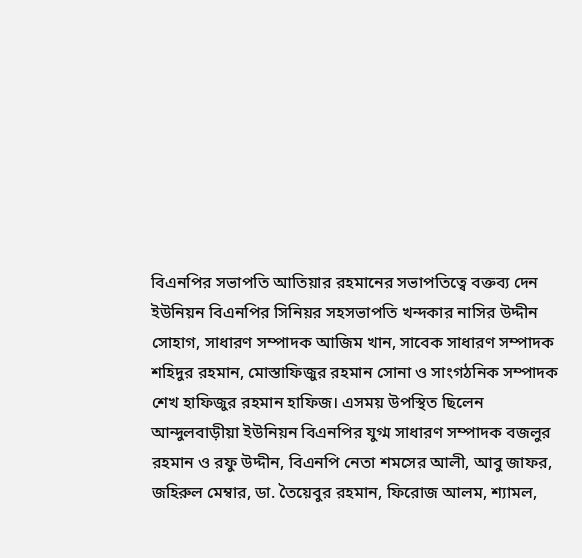বিএনপির সভাপতি আতিয়ার রহমানের সভাপতিত্বে বক্তব্য দেন ইউনিয়ন বিএনপির সিনিয়র সহসভাপতি খন্দকার নাসির উদ্দীন সোহাগ, সাধারণ সম্পাদক আজিম খান, সাবেক সাধারণ সম্পাদক শহিদুর রহমান, মোস্তাফিজুর রহমান সোনা ও সাংগঠনিক সম্পাদক শেখ হাফিজুর রহমান হাফিজ। এসময় উপস্থিত ছিলেন আন্দুলবাড়ীয়া ইউনিয়ন বিএনপির যুগ্ম সাধারণ সম্পাদক বজলুর রহমান ও রফু উদ্দীন, বিএনপি নেতা শমসের আলী, আবু জাফর, জহিরুল মেম্বার, ডা. তৈয়েবুর রহমান, ফিরোজ আলম, শ্যামল,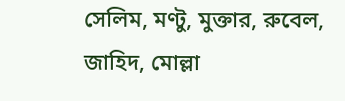সেলিম, মণ্টু, মুক্তার, রুবেল, জাহিদ, মোল্লা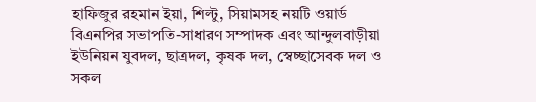হাফিজুর রহমান ইয়া, শিল্টু, সিয়ামসহ নয়টি ওয়ার্ড বিএনপির সভাপতি-সাধারণ সম্পাদক এবং আন্দুলবাড়ীয়া ইউনিয়ন যুবদল, ছাত্রদল, কৃষক দল, স্বেচ্ছাসেবক দল ও সকল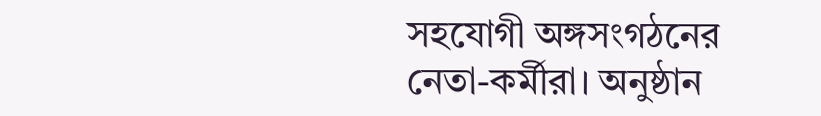সহযোগী অঙ্গসংগঠনের নেতা-কর্মীরা। অনুষ্ঠান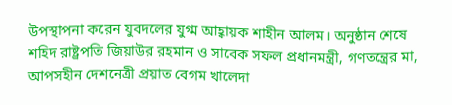উপস্থাপনা করেন যুবদলের যুগ্ম আহ্বায়ক শাহীন আলম। অনুষ্ঠান শেষে শহিদ রাষ্ট্রপতি জিয়াউর রহমান ও সাবেক সফল প্রধানমন্ত্রী, গণতন্ত্রের মা, আপসহীন দেশনেত্রী প্রয়াত বেগম খালেদা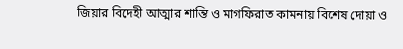জিয়ার বিদেহী আত্মার শান্তি ও মাগফিরাত কামনায় বিশেষ দোয়া ও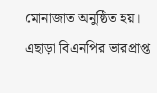মোনাজাত অনুষ্ঠিত হয়। এছাড়া বিএনপির ভারপ্রাপ্ত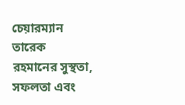চেয়ারম্যান তারেক রহমানের সুস্থতা, সফলতা এবং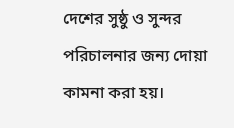দেশের সুষ্ঠু ও সুন্দর পরিচালনার জন্য দোয়া কামনা করা হয়।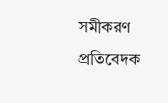সমীকরণ প্রতিবেদক